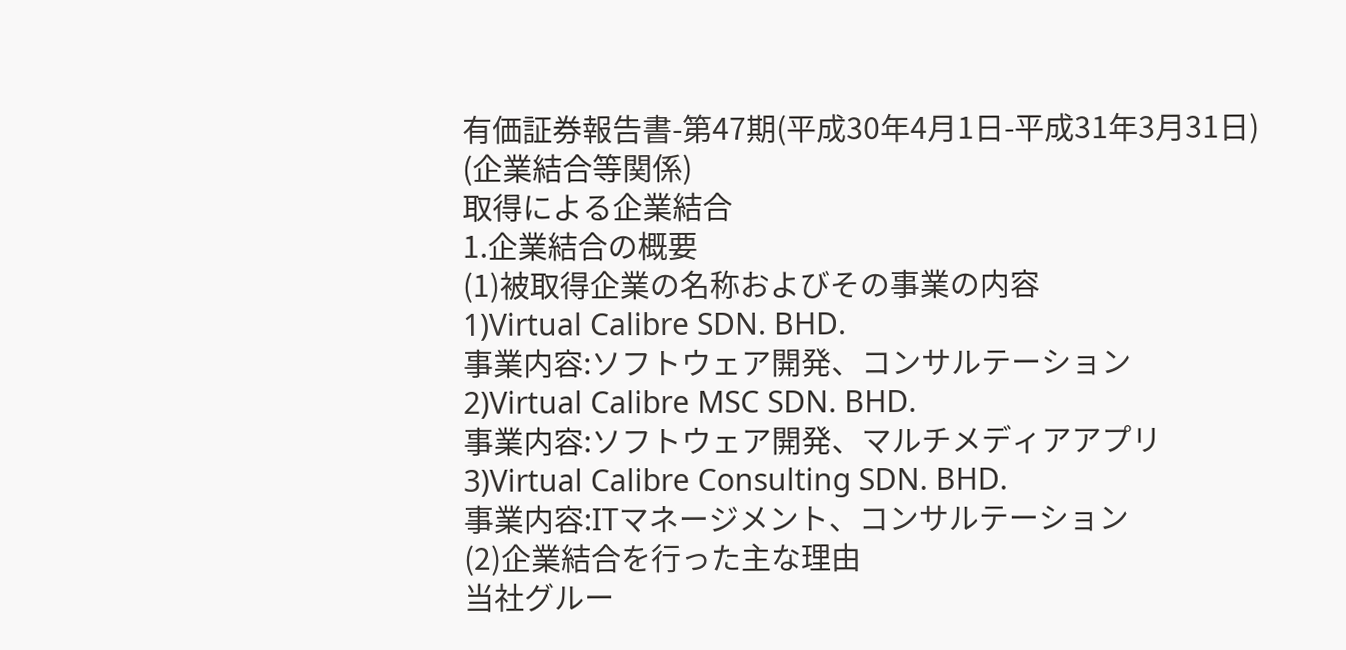有価証券報告書-第47期(平成30年4月1日-平成31年3月31日)
(企業結合等関係)
取得による企業結合
1.企業結合の概要
(1)被取得企業の名称およびその事業の内容
1)Virtual Calibre SDN. BHD.
事業内容:ソフトウェア開発、コンサルテーション
2)Virtual Calibre MSC SDN. BHD.
事業内容:ソフトウェア開発、マルチメディアアプリ
3)Virtual Calibre Consulting SDN. BHD.
事業内容:ITマネージメント、コンサルテーション
(2)企業結合を行った主な理由
当社グルー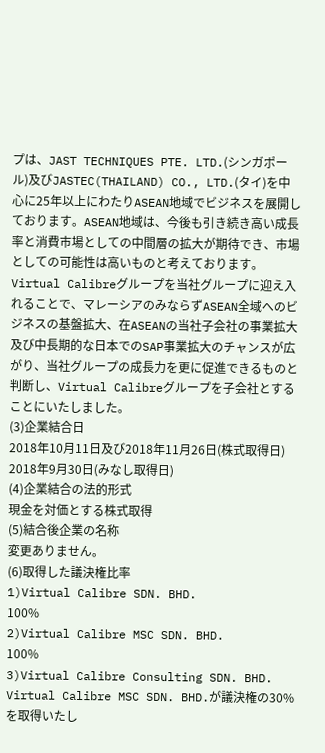プは、JAST TECHNIQUES PTE. LTD.(シンガポール)及びJASTEC(THAILAND) CO., LTD.(タイ)を中心に25年以上にわたりASEAN地域でビジネスを展開しております。ASEAN地域は、今後も引き続き高い成長率と消費市場としての中間層の拡大が期待でき、市場としての可能性は高いものと考えております。
Virtual Calibreグループを当社グループに迎え入れることで、マレーシアのみならずASEAN全域へのビジネスの基盤拡大、在ASEANの当社子会社の事業拡大及び中長期的な日本でのSAP事業拡大のチャンスが広がり、当社グループの成長力を更に促進できるものと判断し、Virtual Calibreグループを子会社とすることにいたしました。
(3)企業結合日
2018年10月11日及び2018年11月26日(株式取得日)
2018年9月30日(みなし取得日)
(4)企業結合の法的形式
現金を対価とする株式取得
(5)結合後企業の名称
変更ありません。
(6)取得した議決権比率
1)Virtual Calibre SDN. BHD.
100%
2)Virtual Calibre MSC SDN. BHD.
100%
3)Virtual Calibre Consulting SDN. BHD.
Virtual Calibre MSC SDN. BHD.が議決権の30%を取得いたし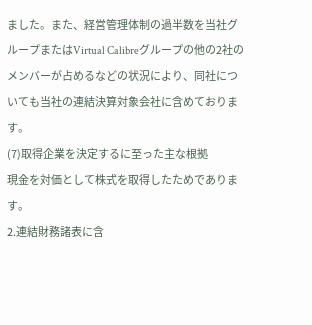ました。また、経営管理体制の過半数を当社グループまたはVirtual Calibreグループの他の2社のメンバーが占めるなどの状況により、同社についても当社の連結決算対象会社に含めております。
(7)取得企業を決定するに至った主な根拠
現金を対価として株式を取得したためであります。
2.連結財務諸表に含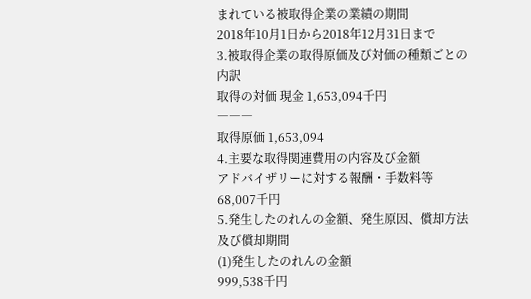まれている被取得企業の業績の期間
2018年10月1日から2018年12月31日まで
3.被取得企業の取得原価及び対価の種類ごとの内訳
取得の対価 現金 1,653,094千円
―――
取得原価 1,653,094
4.主要な取得関連費用の内容及び金額
アドバイザリーに対する報酬・手数料等 68,007千円
5.発生したのれんの金額、発生原因、償却方法及び償却期間
(1)発生したのれんの金額
999,538千円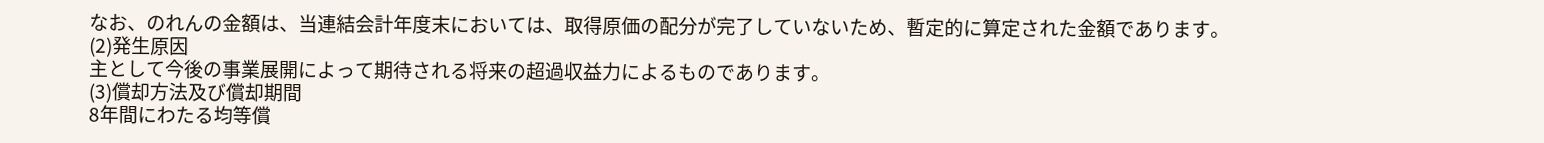なお、のれんの金額は、当連結会計年度末においては、取得原価の配分が完了していないため、暫定的に算定された金額であります。
(2)発生原因
主として今後の事業展開によって期待される将来の超過収益力によるものであります。
(3)償却方法及び償却期間
8年間にわたる均等償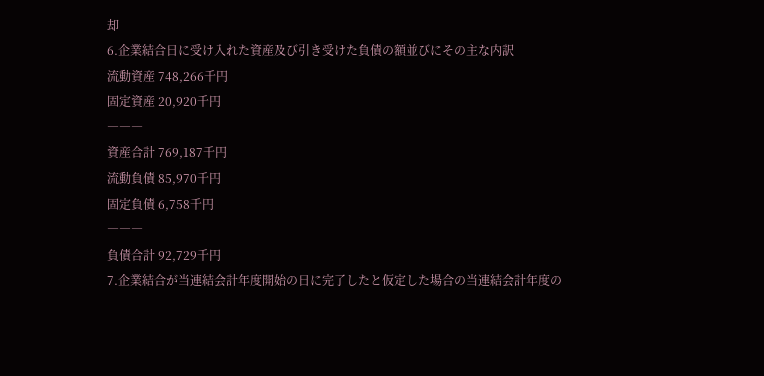却
6.企業結合日に受け入れた資産及び引き受けた負債の額並びにその主な内訳
流動資産 748,266千円
固定資産 20,920千円
―――
資産合計 769,187千円
流動負債 85,970千円
固定負債 6,758千円
―――
負債合計 92,729千円
7.企業結合が当連結会計年度開始の日に完了したと仮定した場合の当連結会計年度の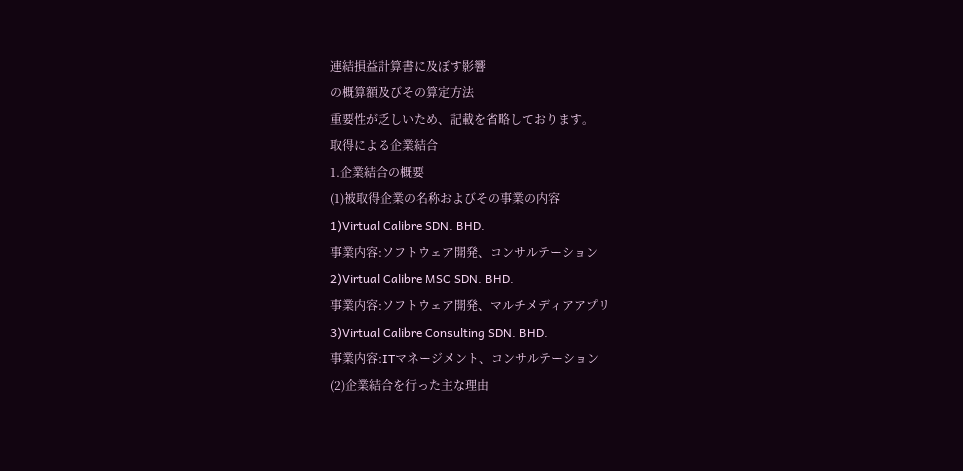連結損益計算書に及ぼす影響
の概算額及びその算定方法
重要性が乏しいため、記載を省略しております。
取得による企業結合
1.企業結合の概要
(1)被取得企業の名称およびその事業の内容
1)Virtual Calibre SDN. BHD.
事業内容:ソフトウェア開発、コンサルテーション
2)Virtual Calibre MSC SDN. BHD.
事業内容:ソフトウェア開発、マルチメディアアプリ
3)Virtual Calibre Consulting SDN. BHD.
事業内容:ITマネージメント、コンサルテーション
(2)企業結合を行った主な理由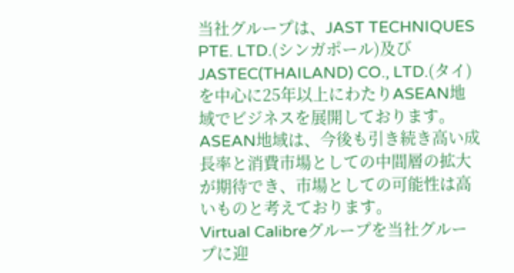当社グループは、JAST TECHNIQUES PTE. LTD.(シンガポール)及びJASTEC(THAILAND) CO., LTD.(タイ)を中心に25年以上にわたりASEAN地域でビジネスを展開しております。ASEAN地域は、今後も引き続き高い成長率と消費市場としての中間層の拡大が期待でき、市場としての可能性は高いものと考えております。
Virtual Calibreグループを当社グループに迎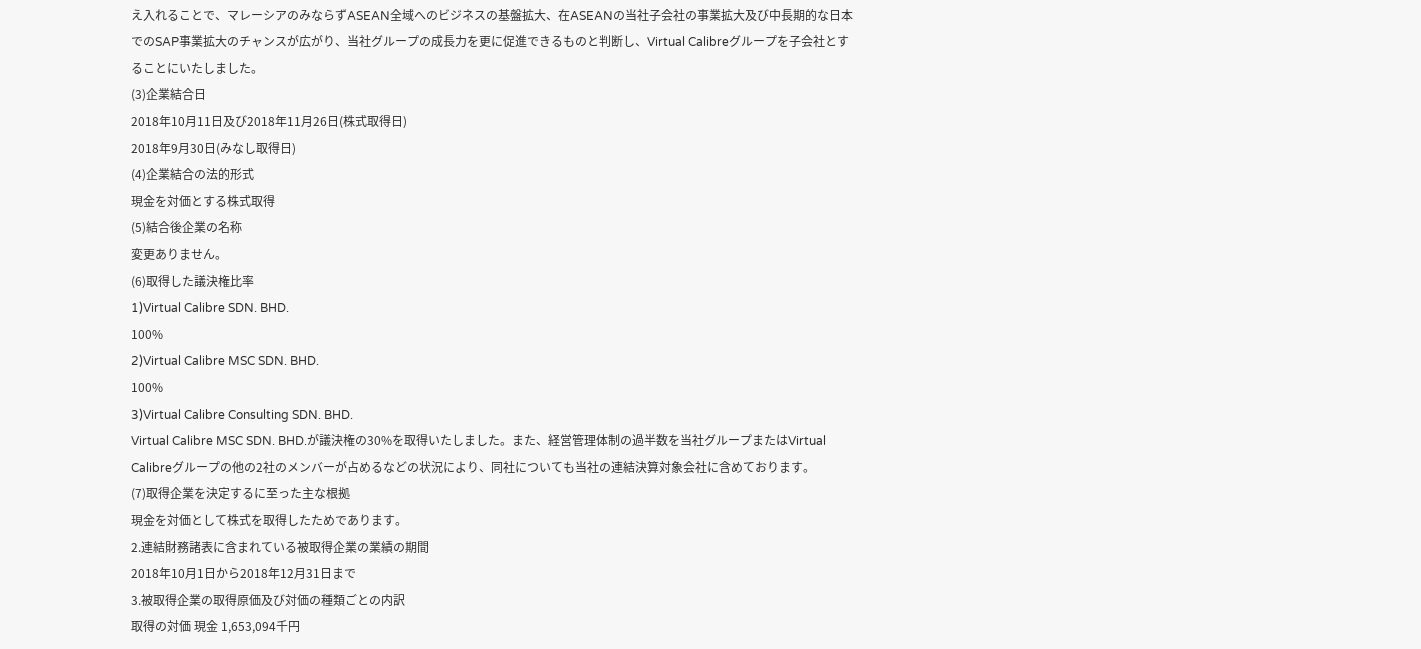え入れることで、マレーシアのみならずASEAN全域へのビジネスの基盤拡大、在ASEANの当社子会社の事業拡大及び中長期的な日本でのSAP事業拡大のチャンスが広がり、当社グループの成長力を更に促進できるものと判断し、Virtual Calibreグループを子会社とすることにいたしました。
(3)企業結合日
2018年10月11日及び2018年11月26日(株式取得日)
2018年9月30日(みなし取得日)
(4)企業結合の法的形式
現金を対価とする株式取得
(5)結合後企業の名称
変更ありません。
(6)取得した議決権比率
1)Virtual Calibre SDN. BHD.
100%
2)Virtual Calibre MSC SDN. BHD.
100%
3)Virtual Calibre Consulting SDN. BHD.
Virtual Calibre MSC SDN. BHD.が議決権の30%を取得いたしました。また、経営管理体制の過半数を当社グループまたはVirtual Calibreグループの他の2社のメンバーが占めるなどの状況により、同社についても当社の連結決算対象会社に含めております。
(7)取得企業を決定するに至った主な根拠
現金を対価として株式を取得したためであります。
2.連結財務諸表に含まれている被取得企業の業績の期間
2018年10月1日から2018年12月31日まで
3.被取得企業の取得原価及び対価の種類ごとの内訳
取得の対価 現金 1,653,094千円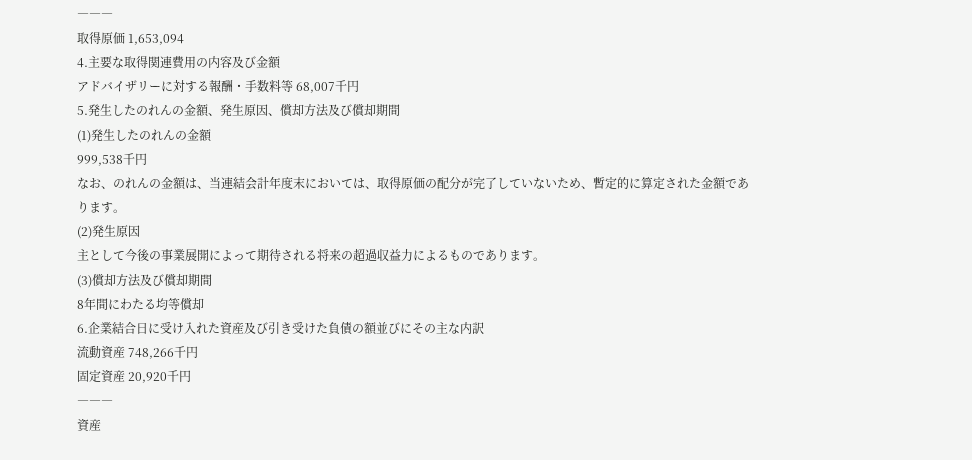―――
取得原価 1,653,094
4.主要な取得関連費用の内容及び金額
アドバイザリーに対する報酬・手数料等 68,007千円
5.発生したのれんの金額、発生原因、償却方法及び償却期間
(1)発生したのれんの金額
999,538千円
なお、のれんの金額は、当連結会計年度末においては、取得原価の配分が完了していないため、暫定的に算定された金額であります。
(2)発生原因
主として今後の事業展開によって期待される将来の超過収益力によるものであります。
(3)償却方法及び償却期間
8年間にわたる均等償却
6.企業結合日に受け入れた資産及び引き受けた負債の額並びにその主な内訳
流動資産 748,266千円
固定資産 20,920千円
―――
資産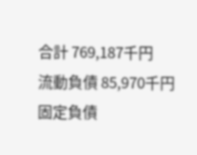合計 769,187千円
流動負債 85,970千円
固定負債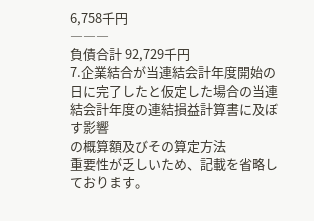6,758千円
―――
負債合計 92,729千円
7.企業結合が当連結会計年度開始の日に完了したと仮定した場合の当連結会計年度の連結損益計算書に及ぼす影響
の概算額及びその算定方法
重要性が乏しいため、記載を省略しております。